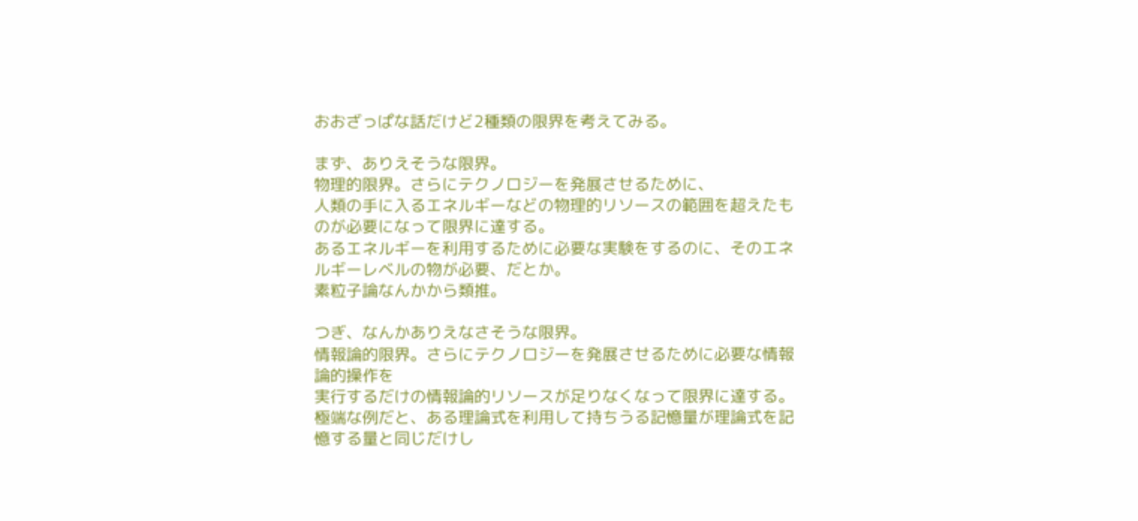おおざっぱな話だけど2種類の限界を考えてみる。

まず、ありえそうな限界。
物理的限界。さらにテクノロジーを発展させるために、
人類の手に入るエネルギーなどの物理的リソースの範囲を超えたものが必要になって限界に達する。
あるエネルギーを利用するために必要な実験をするのに、そのエネルギーレベルの物が必要、だとか。
素粒子論なんかから類推。

つぎ、なんかありえなさそうな限界。
情報論的限界。さらにテクノロジーを発展させるために必要な情報論的操作を
実行するだけの情報論的リソースが足りなくなって限界に達する。
極端な例だと、ある理論式を利用して持ちうる記憶量が理論式を記憶する量と同じだけし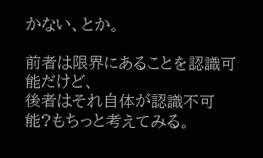かない、とか。

前者は限界にあることを認識可能だけど、
後者はそれ自体が認識不可能?もちっと考えてみる。